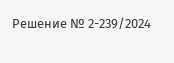Решение № 2-239/2024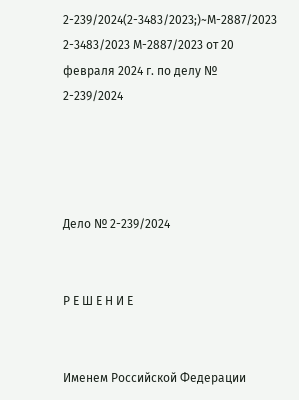2-239/2024(2-3483/2023;)~М-2887/2023 2-3483/2023 М-2887/2023 от 20 февраля 2024 г. по делу № 2-239/2024




Дело № 2-239/2024


Р Е Ш Е Н И Е


Именем Российской Федерации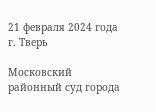21 февраля 2024 года г. Тверь

Московский районный суд города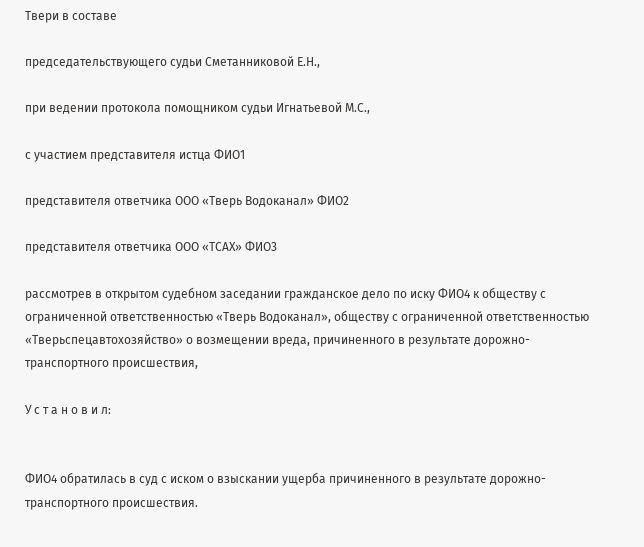Твери в составе

председательствующего судьи Сметанниковой Е.Н.,

при ведении протокола помощником судьи Игнатьевой М.С.,

с участием представителя истца ФИО1

представителя ответчика ООО «Тверь Водоканал» ФИО2

представителя ответчика ООО «ТСАХ» ФИО3

рассмотрев в открытом судебном заседании гражданское дело по иску ФИО4 к обществу с ограниченной ответственностью «Тверь Водоканал», обществу с ограниченной ответственностью «Тверьспецавтохозяйство» о возмещении вреда, причиненного в результате дорожно-транспортного происшествия,

У с т а н о в и л:


ФИО4 обратилась в суд с иском о взыскании ущерба причиненного в результате дорожно-транспортного происшествия.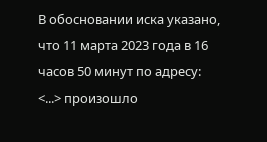В обосновании иска указано, что 11 марта 2023 года в 16 часов 50 минут по адресу: <...> произошло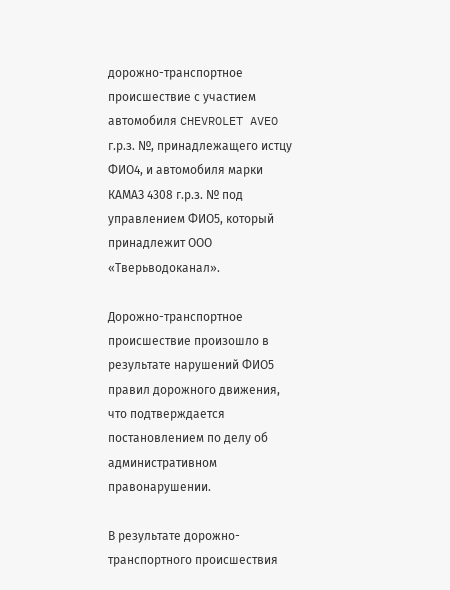дорожно-транспортное происшествие с участием автомобиля CHEVROLET AVEO г.р.з. №, принадлежащего истцу ФИО4, и автомобиля марки КАМАЗ 4308 г.р.з. № под управлением ФИО5, который принадлежит ООО «Тверьводоканал».

Дорожно-транспортное происшествие произошло в результате нарушений ФИО5 правил дорожного движения, что подтверждается постановлением по делу об административном правонарушении.

В результате дорожно-транспортного происшествия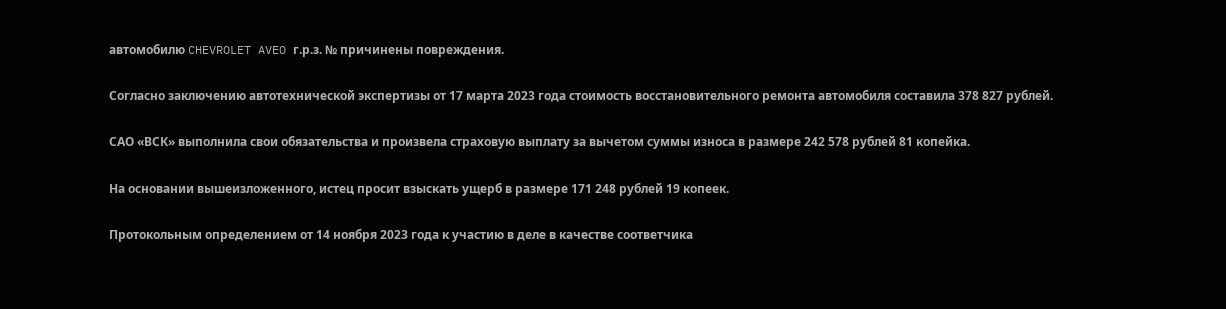автомобилю CHEVROLET AVEO г.р.з. № причинены повреждения.

Согласно заключению автотехнической экспертизы от 17 марта 2023 года стоимость восстановительного ремонта автомобиля составила 378 827 рублей.

САО «ВСК» выполнила свои обязательства и произвела страховую выплату за вычетом суммы износа в размере 242 578 рублей 81 копейка.

На основании вышеизложенного, истец просит взыскать ущерб в размере 171 248 рублей 19 копеек.

Протокольным определением от 14 ноября 2023 года к участию в деле в качестве соответчика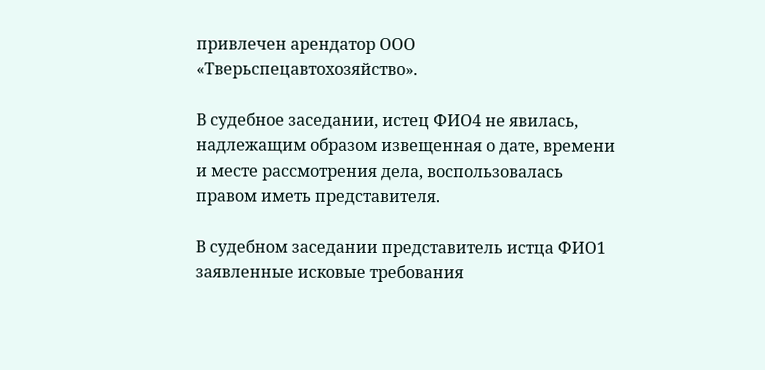привлечен арендатор ООО «Тверьспецавтохозяйство».

В судебное заседании, истец ФИО4 не явилась, надлежащим образом извещенная о дате, времени и месте рассмотрения дела, воспользовалась правом иметь представителя.

В судебном заседании представитель истца ФИО1 заявленные исковые требования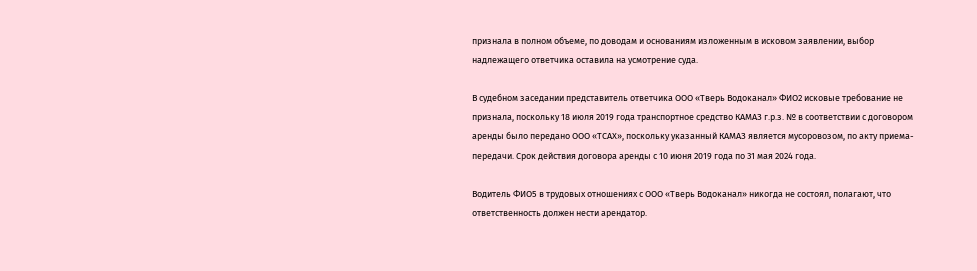признала в полном объеме, по доводам и основаниям изложенным в исковом заявлении, выбор надлежащего ответчика оставила на усмотрение суда.

В судебном заседании представитель ответчика ООО «Тверь Водоканал» ФИО2 исковые требование не признала, поскольку 18 июля 2019 года транспортное средство КАМАЗ г.р.з. № в соответствии с договором аренды было передано ООО «ТСАХ», поскольку указанный КАМАЗ является мусоровозом, по акту приема-передачи. Срок действия договора аренды с 10 июня 2019 года по 31 мая 2024 года.

Водитель ФИО5 в трудовых отношениях с ООО «Тверь Водоканал» никогда не состоял, полагают, что ответственность должен нести арендатор.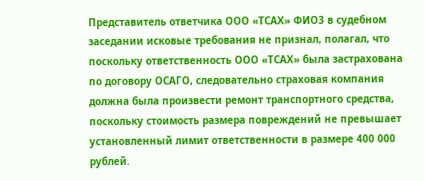Представитель ответчика ООО «ТСАХ» ФИО3 в судебном заседании исковые требования не признал, полагал, что поскольку ответственность ООО «ТСАХ» была застрахована по договору ОСАГО, следовательно страховая компания должна была произвести ремонт транспортного средства, поскольку стоимость размера повреждений не превышает установленный лимит ответственности в размере 400 000 рублей.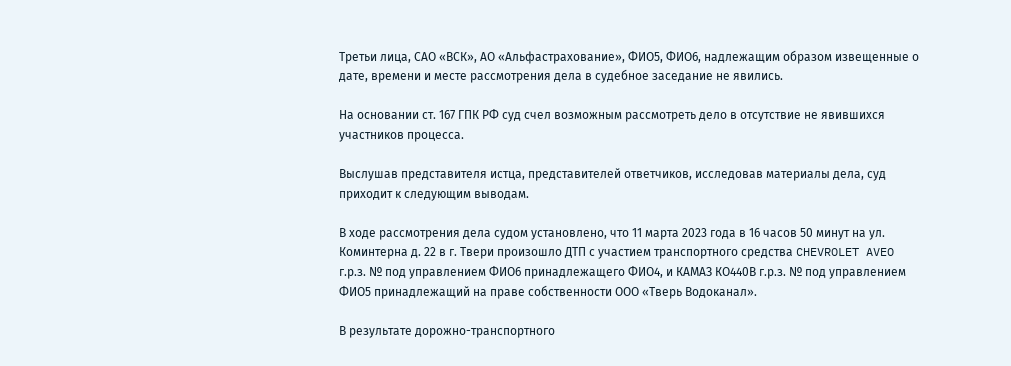Третьи лица, САО «ВСК», АО «Альфастрахование», ФИО5, ФИО6, надлежащим образом извещенные о дате, времени и месте рассмотрения дела в судебное заседание не явились.

На основании ст. 167 ГПК РФ суд счел возможным рассмотреть дело в отсутствие не явившихся участников процесса.

Выслушав представителя истца, представителей ответчиков, исследовав материалы дела, суд приходит к следующим выводам.

В ходе рассмотрения дела судом установлено, что 11 марта 2023 года в 16 часов 50 минут на ул. Коминтерна д. 22 в г. Твери произошло ДТП с участием транспортного средства CHEVROLET AVEO г.р.з. № под управлением ФИО6 принадлежащего ФИО4, и КАМАЗ КО440В г.р.з. № под управлением ФИО5 принадлежащий на праве собственности ООО «Тверь Водоканал».

В результате дорожно-транспортного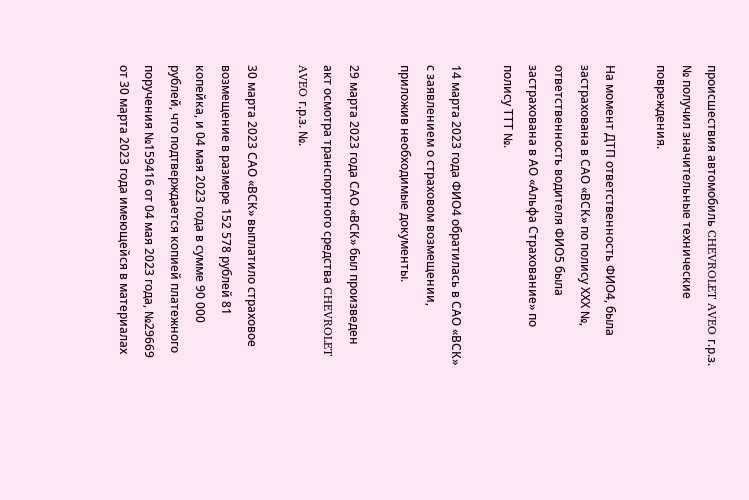происшествия автомобиль CHEVROLET AVEO г.р.з. № получил значительные технические повреждения.

На момент ДТП ответственность ФИО4, была застрахована в САО «ВСК» по полису ХХХ №, ответственность водителя ФИО5 была застрахована в АО «Альфа Страхование» по полису ТТТ №.

14 марта 2023 года ФИО4 обратилась в САО «ВСК» с заявлением о страховом возмещении, приложив необходимые документы.

29 марта 2023 года САО «ВСК» был произведен акт осмотра транспортного средства CHEVROLET AVEO г.р.з. №.

30 марта 2023 САО «ВСК» выплатило страховое возмещение в размере 152 578 рублей 81 копейка, и 04 мая 2023 года в сумме 90 000 рублей, что подтверждается копией платежного поручения №159416 от 04 мая 2023 года, №29669 от 30 марта 2023 года имеющейся в материалах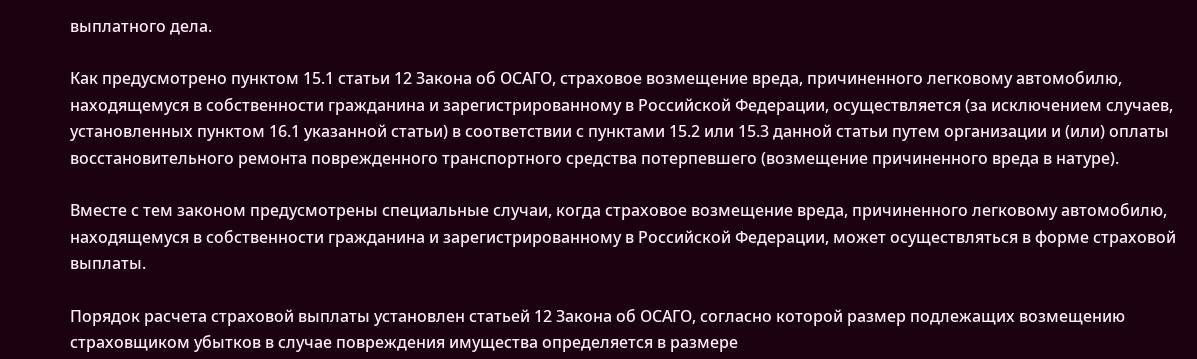выплатного дела.

Как предусмотрено пунктом 15.1 статьи 12 Закона об ОСАГО, страховое возмещение вреда, причиненного легковому автомобилю, находящемуся в собственности гражданина и зарегистрированному в Российской Федерации, осуществляется (за исключением случаев, установленных пунктом 16.1 указанной статьи) в соответствии с пунктами 15.2 или 15.3 данной статьи путем организации и (или) оплаты восстановительного ремонта поврежденного транспортного средства потерпевшего (возмещение причиненного вреда в натуре).

Вместе с тем законом предусмотрены специальные случаи, когда страховое возмещение вреда, причиненного легковому автомобилю, находящемуся в собственности гражданина и зарегистрированному в Российской Федерации, может осуществляться в форме страховой выплаты.

Порядок расчета страховой выплаты установлен статьей 12 Закона об ОСАГО, согласно которой размер подлежащих возмещению страховщиком убытков в случае повреждения имущества определяется в размере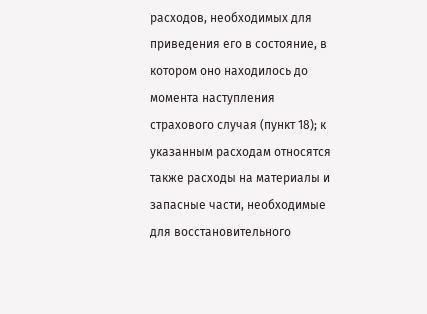расходов, необходимых для приведения его в состояние, в котором оно находилось до момента наступления страхового случая (пункт 18); к указанным расходам относятся также расходы на материалы и запасные части, необходимые для восстановительного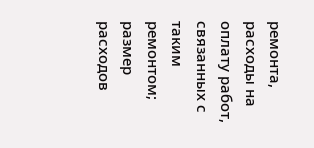ремонта, расходы на оплату работ, связанных с таким ремонтом; размер расходов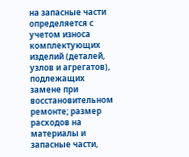на запасные части определяется с учетом износа комплектующих изделий (деталей, узлов и агрегатов), подлежащих замене при восстановительном ремонте; размер расходов на материалы и запасные части,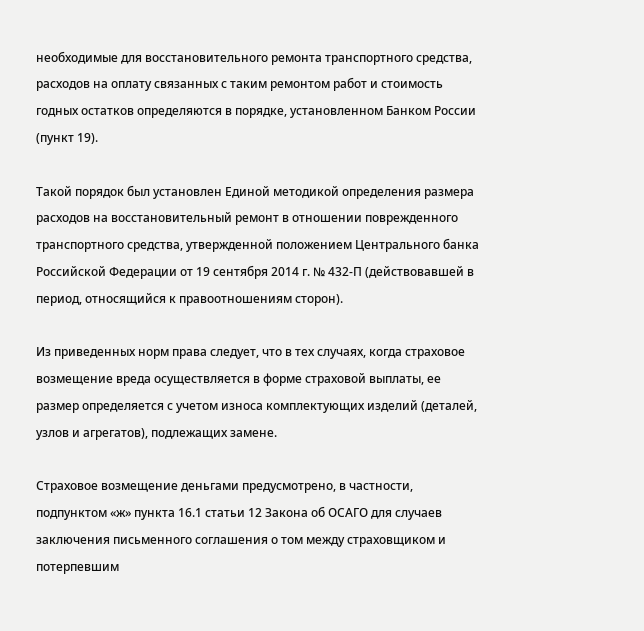необходимые для восстановительного ремонта транспортного средства, расходов на оплату связанных с таким ремонтом работ и стоимость годных остатков определяются в порядке, установленном Банком России (пункт 19).

Такой порядок был установлен Единой методикой определения размера расходов на восстановительный ремонт в отношении поврежденного транспортного средства, утвержденной положением Центрального банка Российской Федерации от 19 сентября 2014 г. № 432-П (действовавшей в период, относящийся к правоотношениям сторон).

Из приведенных норм права следует, что в тех случаях, когда страховое возмещение вреда осуществляется в форме страховой выплаты, ее размер определяется с учетом износа комплектующих изделий (деталей, узлов и агрегатов), подлежащих замене.

Страховое возмещение деньгами предусмотрено, в частности, подпунктом «ж» пункта 16.1 статьи 12 Закона об ОСАГО для случаев заключения письменного соглашения о том между страховщиком и потерпевшим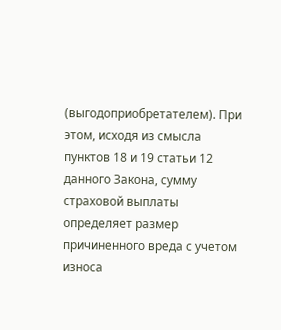(выгодоприобретателем). При этом, исходя из смысла пунктов 18 и 19 статьи 12 данного Закона, сумму страховой выплаты определяет размер причиненного вреда с учетом износа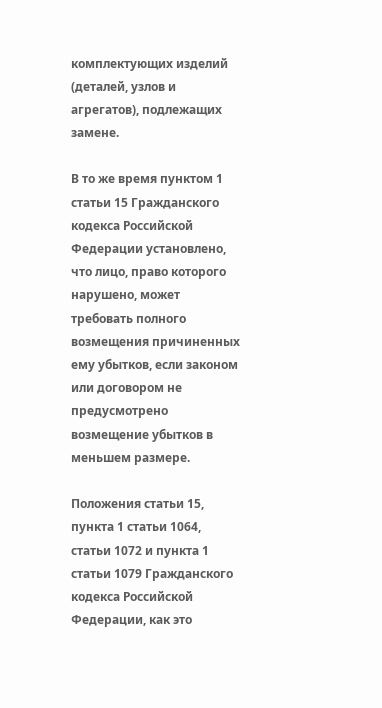комплектующих изделий (деталей, узлов и агрегатов), подлежащих замене.

В то же время пунктом 1 статьи 15 Гражданского кодекса Российской Федерации установлено, что лицо, право которого нарушено, может требовать полного возмещения причиненных ему убытков, если законом или договором не предусмотрено возмещение убытков в меньшем размере.

Положения статьи 15, пункта 1 статьи 1064, статьи 1072 и пункта 1 статьи 1079 Гражданского кодекса Российской Федерации, как это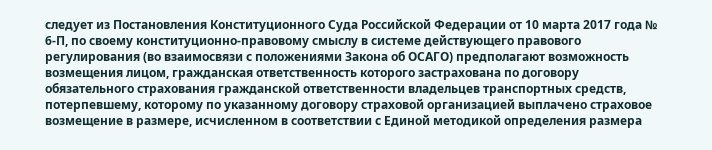следует из Постановления Конституционного Суда Российской Федерации от 10 марта 2017 года № 6-П, по своему конституционно-правовому смыслу в системе действующего правового регулирования (во взаимосвязи с положениями Закона об ОСАГО) предполагают возможность возмещения лицом, гражданская ответственность которого застрахована по договору обязательного страхования гражданской ответственности владельцев транспортных средств, потерпевшему, которому по указанному договору страховой организацией выплачено страховое возмещение в размере, исчисленном в соответствии с Единой методикой определения размера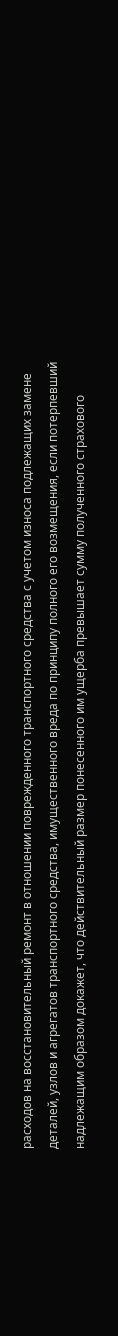расходов на восстановительный ремонт в отношении поврежденного транспортного средства с учетом износа подлежащих замене деталей, узлов и агрегатов транспортного средства, имущественного вреда по принципу полного его возмещения, если потерпевший надлежащим образом докажет, что действительный размер понесенного им ущерба превышает сумму полученного страхового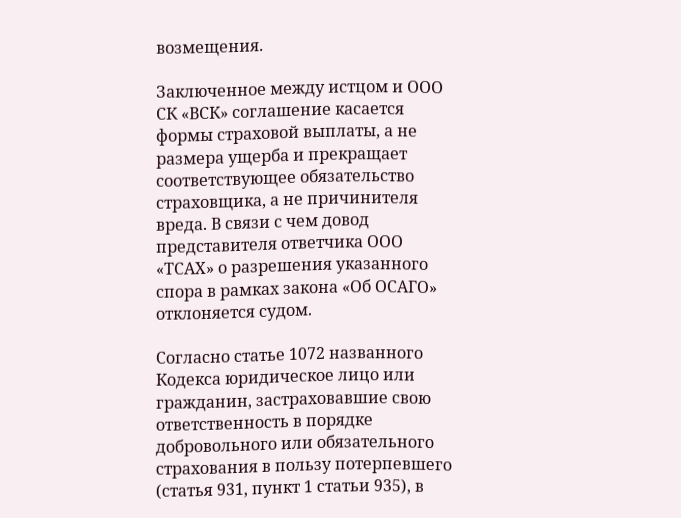возмещения.

Заключенное между истцом и ООО СК «ВСК» соглашение касается формы страховой выплаты, а не размера ущерба и прекращает соответствующее обязательство страховщика, а не причинителя вреда. В связи с чем довод представителя ответчика ООО «ТСАХ» о разрешения указанного спора в рамках закона «Об ОСАГО» отклоняется судом.

Согласно статье 1072 названного Кодекса юридическое лицо или гражданин, застраховавшие свою ответственность в порядке добровольного или обязательного страхования в пользу потерпевшего (статья 931, пункт 1 статьи 935), в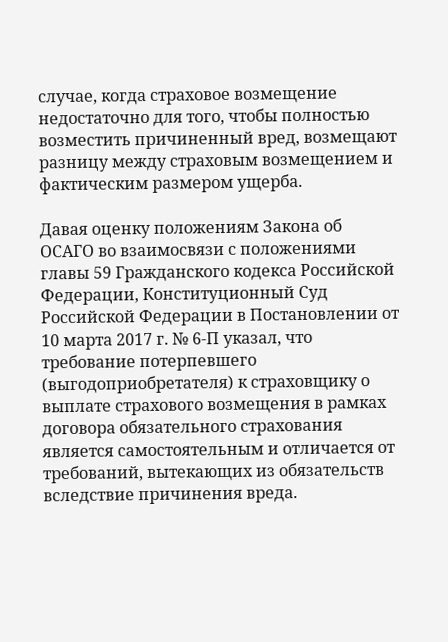случае, когда страховое возмещение недостаточно для того, чтобы полностью возместить причиненный вред, возмещают разницу между страховым возмещением и фактическим размером ущерба.

Давая оценку положениям Закона об ОСАГО во взаимосвязи с положениями главы 59 Гражданского кодекса Российской Федерации, Конституционный Суд Российской Федерации в Постановлении от 10 марта 2017 г. № 6-П указал, что требование потерпевшего (выгодоприобретателя) к страховщику о выплате страхового возмещения в рамках договора обязательного страхования является самостоятельным и отличается от требований, вытекающих из обязательств вследствие причинения вреда.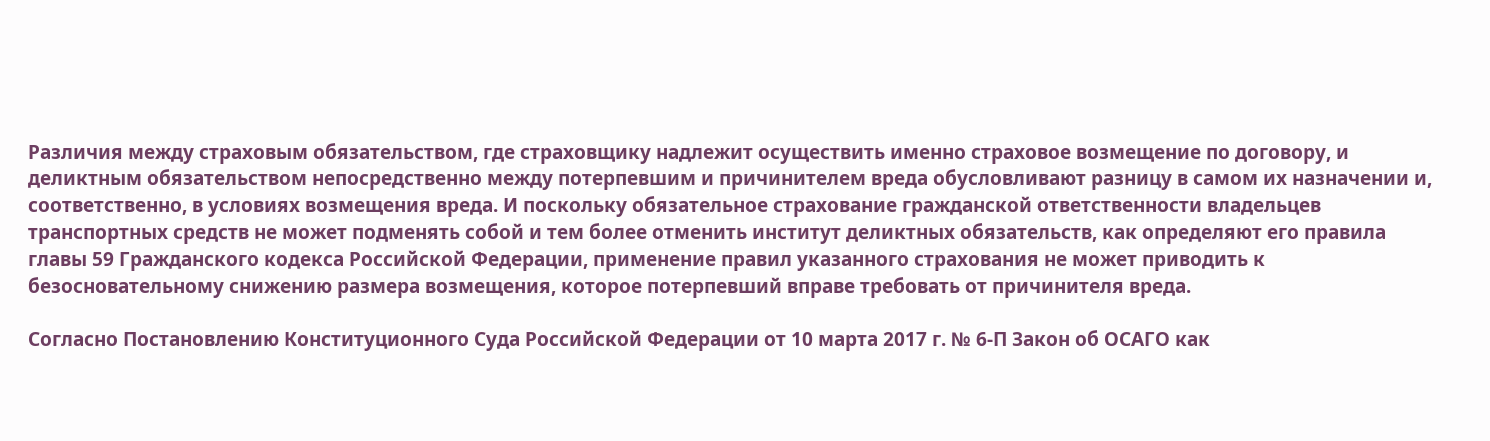Различия между страховым обязательством, где страховщику надлежит осуществить именно страховое возмещение по договору, и деликтным обязательством непосредственно между потерпевшим и причинителем вреда обусловливают разницу в самом их назначении и, соответственно, в условиях возмещения вреда. И поскольку обязательное страхование гражданской ответственности владельцев транспортных средств не может подменять собой и тем более отменить институт деликтных обязательств, как определяют его правила главы 59 Гражданского кодекса Российской Федерации, применение правил указанного страхования не может приводить к безосновательному снижению размера возмещения, которое потерпевший вправе требовать от причинителя вреда.

Согласно Постановлению Конституционного Суда Российской Федерации от 10 марта 2017 г. № 6-П Закон об ОСАГО как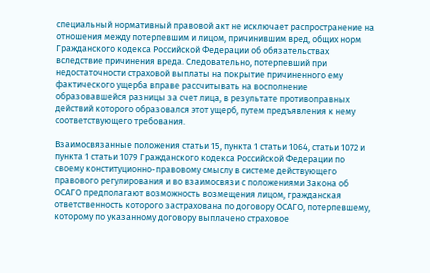специальный нормативный правовой акт не исключает распространение на отношения между потерпевшим и лицом, причинившим вред, общих норм Гражданского кодекса Российской Федерации об обязательствах вследствие причинения вреда. Следовательно, потерпевший при недостаточности страховой выплаты на покрытие причиненного ему фактического ущерба вправе рассчитывать на восполнение образовавшейся разницы за счет лица, в результате противоправных действий которого образовался этот ущерб, путем предъявления к нему соответствующего требования.

Взаимосвязанные положения статьи 15, пункта 1 статьи 1064, статьи 1072 и пункта 1 статьи 1079 Гражданского кодекса Российской Федерации по своему конституционно-правовому смыслу в системе действующего правового регулирования и во взаимосвязи с положениями Закона об ОСАГО предполагают возможность возмещения лицом, гражданская ответственность которого застрахована по договору ОСАГО, потерпевшему, которому по указанному договору выплачено страховое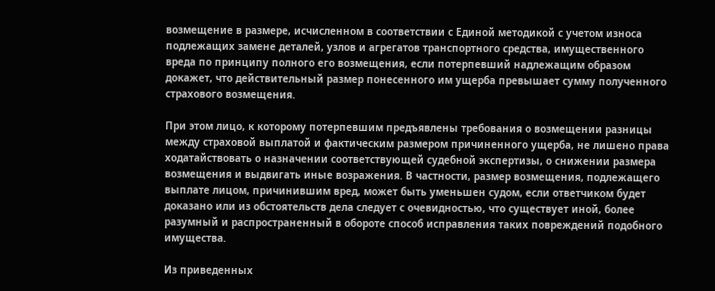возмещение в размере, исчисленном в соответствии с Единой методикой с учетом износа подлежащих замене деталей, узлов и агрегатов транспортного средства, имущественного вреда по принципу полного его возмещения, если потерпевший надлежащим образом докажет, что действительный размер понесенного им ущерба превышает сумму полученного страхового возмещения.

При этом лицо, к которому потерпевшим предъявлены требования о возмещении разницы между страховой выплатой и фактическим размером причиненного ущерба, не лишено права ходатайствовать о назначении соответствующей судебной экспертизы, о снижении размера возмещения и выдвигать иные возражения. В частности, размер возмещения, подлежащего выплате лицом, причинившим вред, может быть уменьшен судом, если ответчиком будет доказано или из обстоятельств дела следует с очевидностью, что существует иной, более разумный и распространенный в обороте способ исправления таких повреждений подобного имущества.

Из приведенных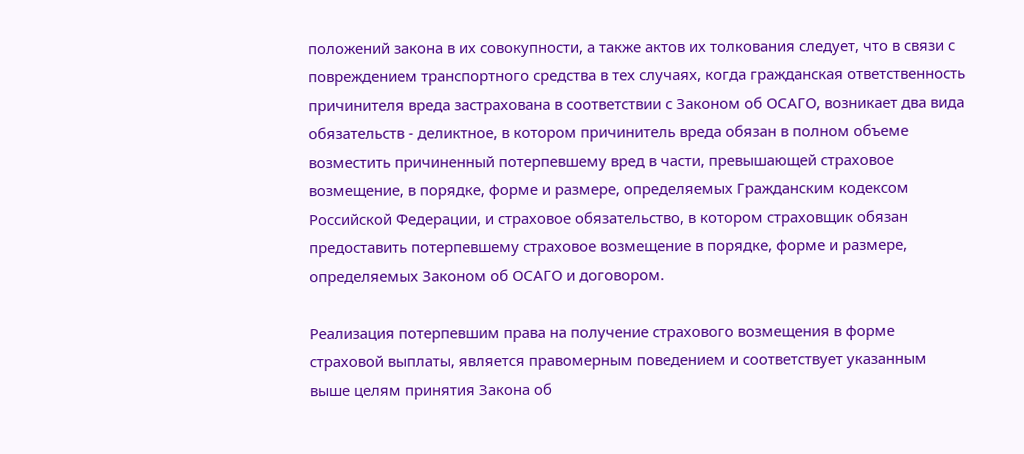положений закона в их совокупности, а также актов их толкования следует, что в связи с повреждением транспортного средства в тех случаях, когда гражданская ответственность причинителя вреда застрахована в соответствии с Законом об ОСАГО, возникает два вида обязательств - деликтное, в котором причинитель вреда обязан в полном объеме возместить причиненный потерпевшему вред в части, превышающей страховое возмещение, в порядке, форме и размере, определяемых Гражданским кодексом Российской Федерации, и страховое обязательство, в котором страховщик обязан предоставить потерпевшему страховое возмещение в порядке, форме и размере, определяемых Законом об ОСАГО и договором.

Реализация потерпевшим права на получение страхового возмещения в форме страховой выплаты, является правомерным поведением и соответствует указанным выше целям принятия Закона об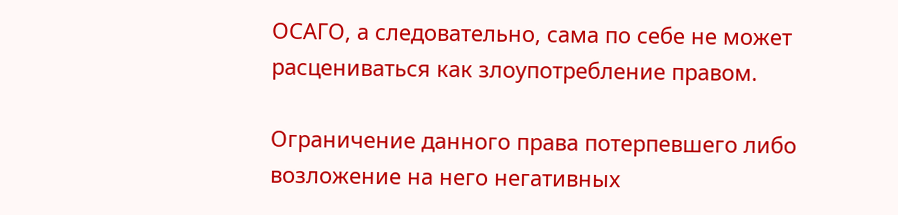ОСАГО, а следовательно, сама по себе не может расцениваться как злоупотребление правом.

Ограничение данного права потерпевшего либо возложение на него негативных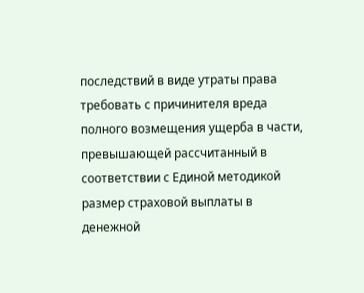последствий в виде утраты права требовать с причинителя вреда полного возмещения ущерба в части, превышающей рассчитанный в соответствии с Единой методикой размер страховой выплаты в денежной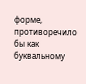форме, противоречило бы как буквальному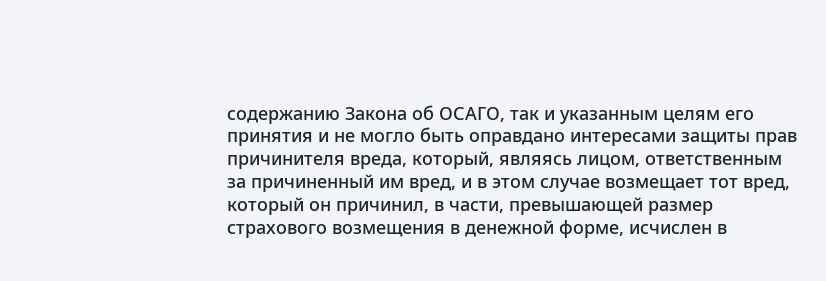содержанию Закона об ОСАГО, так и указанным целям его принятия и не могло быть оправдано интересами защиты прав причинителя вреда, который, являясь лицом, ответственным за причиненный им вред, и в этом случае возмещает тот вред, который он причинил, в части, превышающей размер страхового возмещения в денежной форме, исчислен в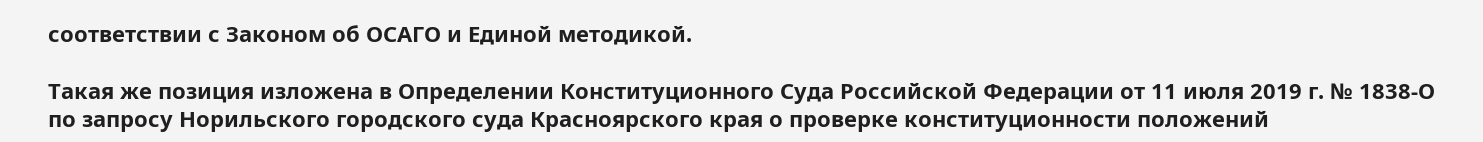соответствии с Законом об ОСАГО и Единой методикой.

Такая же позиция изложена в Определении Конституционного Суда Российской Федерации от 11 июля 2019 г. № 1838-О по запросу Норильского городского суда Красноярского края о проверке конституционности положений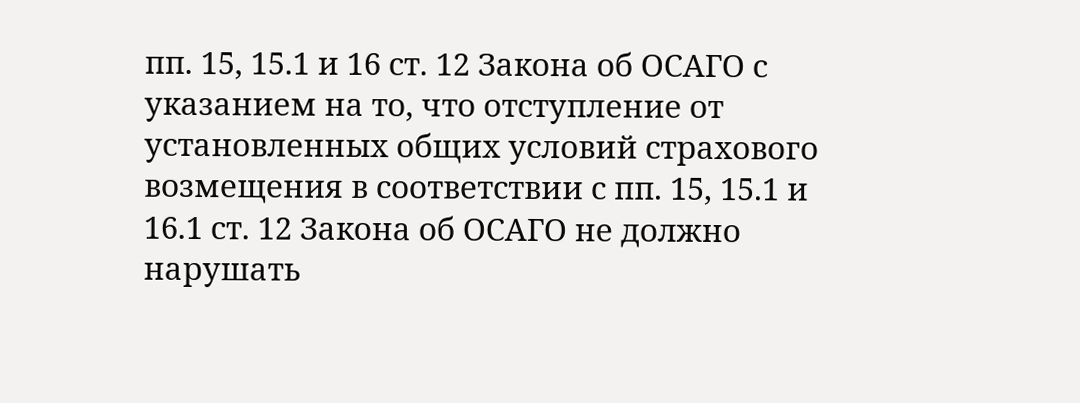пп. 15, 15.1 и 16 ст. 12 Закона об ОСАГО с указанием на то, что отступление от установленных общих условий страхового возмещения в соответствии с пп. 15, 15.1 и 16.1 ст. 12 Закона об ОСАГО не должно нарушать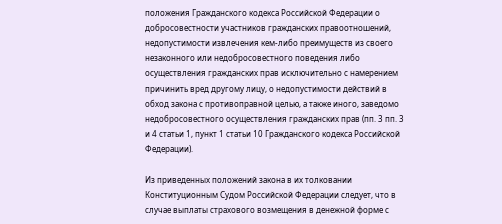положения Гражданского кодекса Российской Федерации о добросовестности участников гражданских правоотношений, недопустимости извлечения кем-либо преимуществ из своего незаконного или недобросовестного поведения либо осуществления гражданских прав исключительно с намерением причинить вред другому лицу, о недопустимости действий в обход закона с противоправной целью, а также иного, заведомо недобросовестного осуществления гражданских прав (пп. 3 пп. 3 и 4 статьи 1, пункт 1 статьи 10 Гражданского кодекса Российской Федерации).

Из приведенных положений закона в их толковании Конституционным Судом Российской Федерации следует, что в случае выплаты страхового возмещения в денежной форме с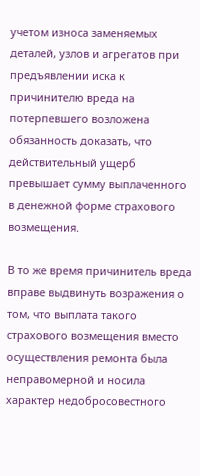учетом износа заменяемых деталей, узлов и агрегатов при предъявлении иска к причинителю вреда на потерпевшего возложена обязанность доказать, что действительный ущерб превышает сумму выплаченного в денежной форме страхового возмещения.

В то же время причинитель вреда вправе выдвинуть возражения о том, что выплата такого страхового возмещения вместо осуществления ремонта была неправомерной и носила характер недобросовестного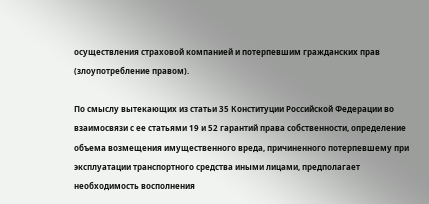осуществления страховой компанией и потерпевшим гражданских прав (злоупотребление правом).

По смыслу вытекающих из статьи 35 Конституции Российской Федерации во взаимосвязи с ее статьями 19 и 52 гарантий права собственности, определение объема возмещения имущественного вреда, причиненного потерпевшему при эксплуатации транспортного средства иными лицами, предполагает необходимость восполнения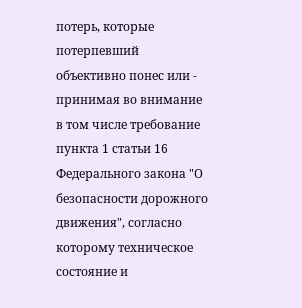потерь, которые потерпевший объективно понес или - принимая во внимание в том числе требование пункта 1 статьи 16 Федерального закона "О безопасности дорожного движения", согласно которому техническое состояние и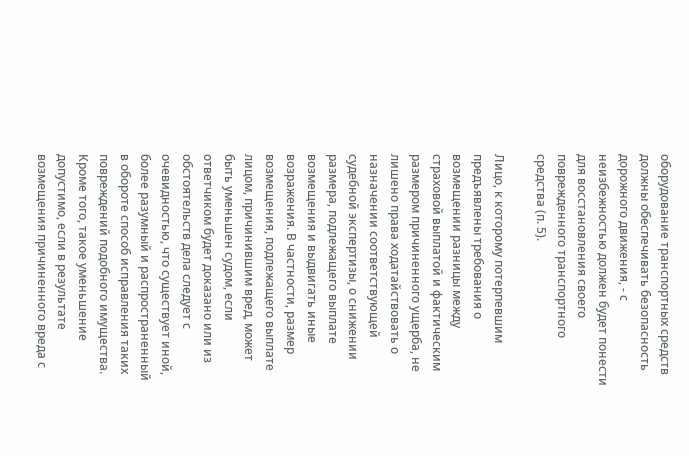оборудование транспортных средств должны обеспечивать безопасность дорожного движения, - с неизбежностью должен будет понести для восстановления своего поврежденного транспортного средства (п. 5).

Лицо, к которому потерпевшим предъявлены требования о возмещении разницы между страховой выплатой и фактическим размером причиненного ущерба, не лишено права ходатайствовать о назначении соответствующей судебной экспертизы, о снижении размера, подлежащего выплате возмещения и выдвигать иные возражения. В частности, размер возмещения, подлежащего выплате лицом, причинившим вред, может быть уменьшен судом, если ответчиком будет доказано или из обстоятельств дела следует с очевидностью, что существует иной, более разумный и распространенный в обороте способ исправления таких повреждений подобного имущества. Кроме того, такое уменьшение допустимо, если в результате возмещения причиненного вреда с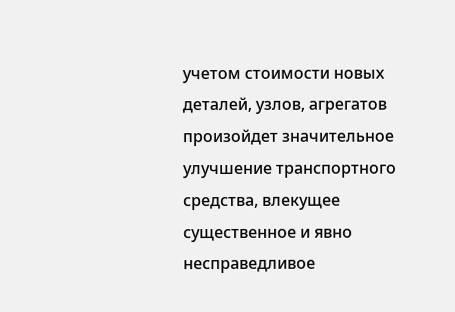учетом стоимости новых деталей, узлов, агрегатов произойдет значительное улучшение транспортного средства, влекущее существенное и явно несправедливое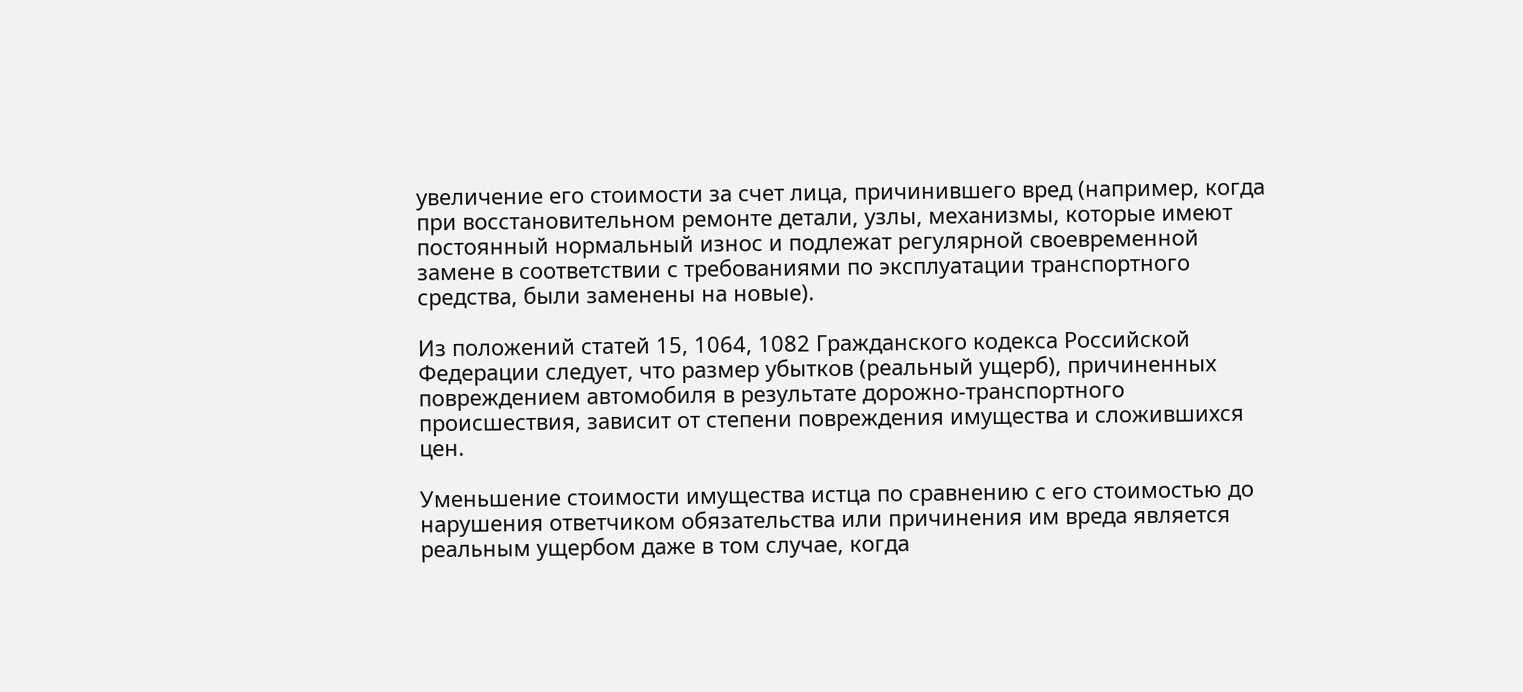увеличение его стоимости за счет лица, причинившего вред (например, когда при восстановительном ремонте детали, узлы, механизмы, которые имеют постоянный нормальный износ и подлежат регулярной своевременной замене в соответствии с требованиями по эксплуатации транспортного средства, были заменены на новые).

Из положений статей 15, 1064, 1082 Гражданского кодекса Российской Федерации следует, что размер убытков (реальный ущерб), причиненных повреждением автомобиля в результате дорожно-транспортного происшествия, зависит от степени повреждения имущества и сложившихся цен.

Уменьшение стоимости имущества истца по сравнению с его стоимостью до нарушения ответчиком обязательства или причинения им вреда является реальным ущербом даже в том случае, когда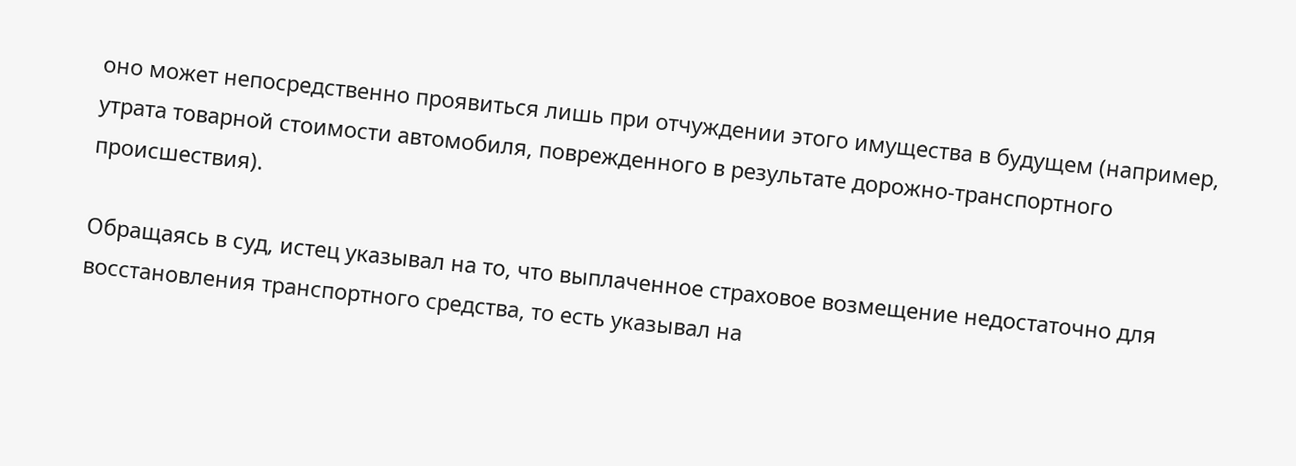оно может непосредственно проявиться лишь при отчуждении этого имущества в будущем (например, утрата товарной стоимости автомобиля, поврежденного в результате дорожно-транспортного происшествия).

Обращаясь в суд, истец указывал на то, что выплаченное страховое возмещение недостаточно для восстановления транспортного средства, то есть указывал на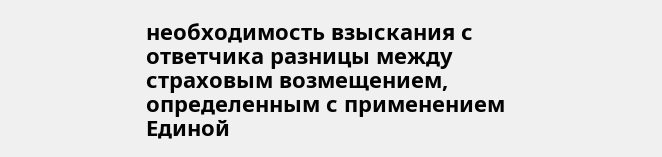необходимость взыскания с ответчика разницы между страховым возмещением, определенным с применением Единой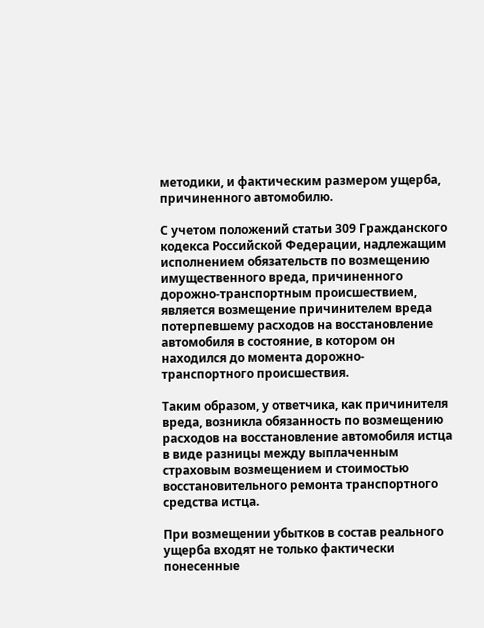методики, и фактическим размером ущерба, причиненного автомобилю.

С учетом положений статьи 309 Гражданского кодекса Российской Федерации, надлежащим исполнением обязательств по возмещению имущественного вреда, причиненного дорожно-транспортным происшествием, является возмещение причинителем вреда потерпевшему расходов на восстановление автомобиля в состояние, в котором он находился до момента дорожно-транспортного происшествия.

Таким образом, у ответчика, как причинителя вреда, возникла обязанность по возмещению расходов на восстановление автомобиля истца в виде разницы между выплаченным страховым возмещением и стоимостью восстановительного ремонта транспортного средства истца.

При возмещении убытков в состав реального ущерба входят не только фактически понесенные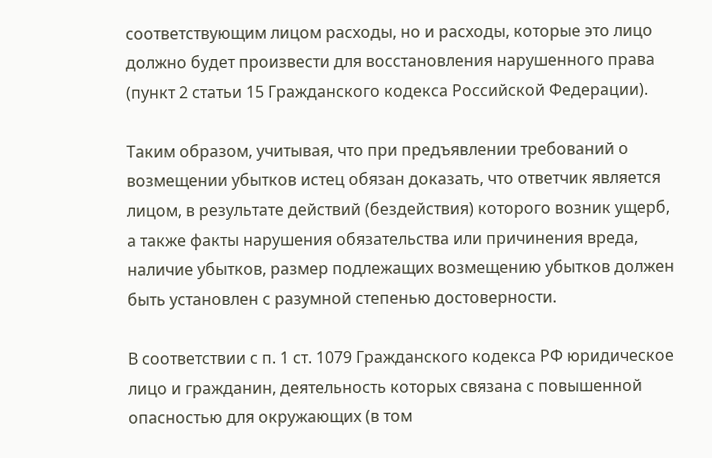соответствующим лицом расходы, но и расходы, которые это лицо должно будет произвести для восстановления нарушенного права (пункт 2 статьи 15 Гражданского кодекса Российской Федерации).

Таким образом, учитывая, что при предъявлении требований о возмещении убытков истец обязан доказать, что ответчик является лицом, в результате действий (бездействия) которого возник ущерб, а также факты нарушения обязательства или причинения вреда, наличие убытков, размер подлежащих возмещению убытков должен быть установлен с разумной степенью достоверности.

В соответствии с п. 1 ст. 1079 Гражданского кодекса РФ юридическое лицо и гражданин, деятельность которых связана с повышенной опасностью для окружающих (в том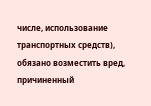числе, использование транспортных средств), обязано возместить вред, причиненный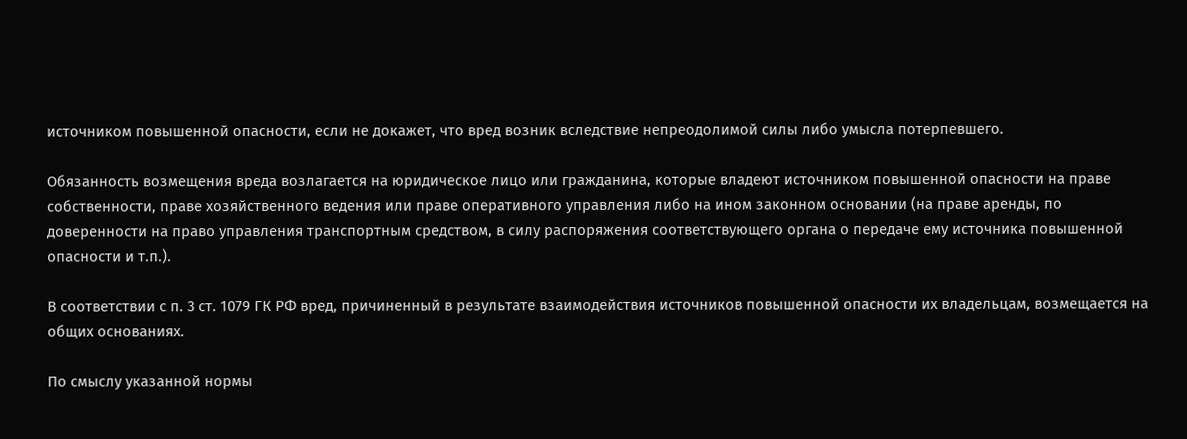источником повышенной опасности, если не докажет, что вред возник вследствие непреодолимой силы либо умысла потерпевшего.

Обязанность возмещения вреда возлагается на юридическое лицо или гражданина, которые владеют источником повышенной опасности на праве собственности, праве хозяйственного ведения или праве оперативного управления либо на ином законном основании (на праве аренды, по доверенности на право управления транспортным средством, в силу распоряжения соответствующего органа о передаче ему источника повышенной опасности и т.п.).

В соответствии с п. 3 ст. 1079 ГК РФ вред, причиненный в результате взаимодействия источников повышенной опасности их владельцам, возмещается на общих основаниях.

По смыслу указанной нормы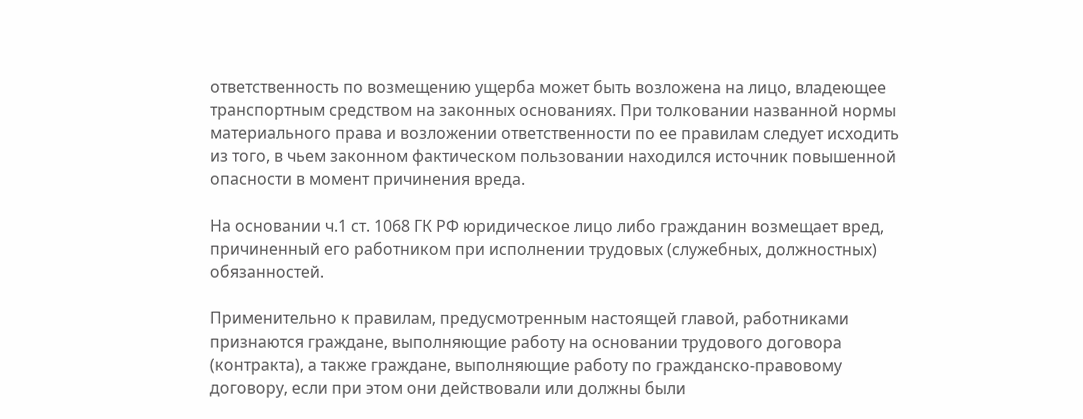ответственность по возмещению ущерба может быть возложена на лицо, владеющее транспортным средством на законных основаниях. При толковании названной нормы материального права и возложении ответственности по ее правилам следует исходить из того, в чьем законном фактическом пользовании находился источник повышенной опасности в момент причинения вреда.

На основании ч.1 ст. 1068 ГК РФ юридическое лицо либо гражданин возмещает вред, причиненный его работником при исполнении трудовых (служебных, должностных) обязанностей.

Применительно к правилам, предусмотренным настоящей главой, работниками признаются граждане, выполняющие работу на основании трудового договора (контракта), а также граждане, выполняющие работу по гражданско-правовому договору, если при этом они действовали или должны были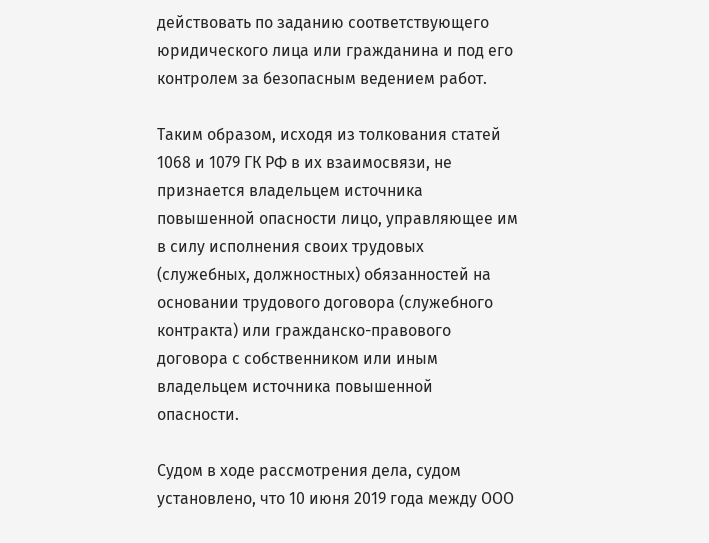действовать по заданию соответствующего юридического лица или гражданина и под его контролем за безопасным ведением работ.

Таким образом, исходя из толкования статей 1068 и 1079 ГК РФ в их взаимосвязи, не признается владельцем источника повышенной опасности лицо, управляющее им в силу исполнения своих трудовых (служебных, должностных) обязанностей на основании трудового договора (служебного контракта) или гражданско-правового договора с собственником или иным владельцем источника повышенной опасности.

Судом в ходе рассмотрения дела, судом установлено, что 10 июня 2019 года между ООО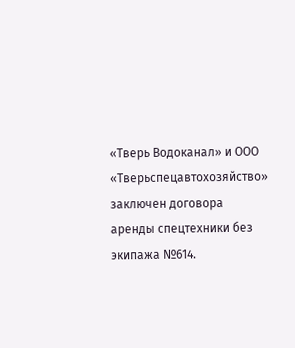«Тверь Водоканал» и ООО «Тверьспецавтохозяйство» заключен договора аренды спецтехники без экипажа №614.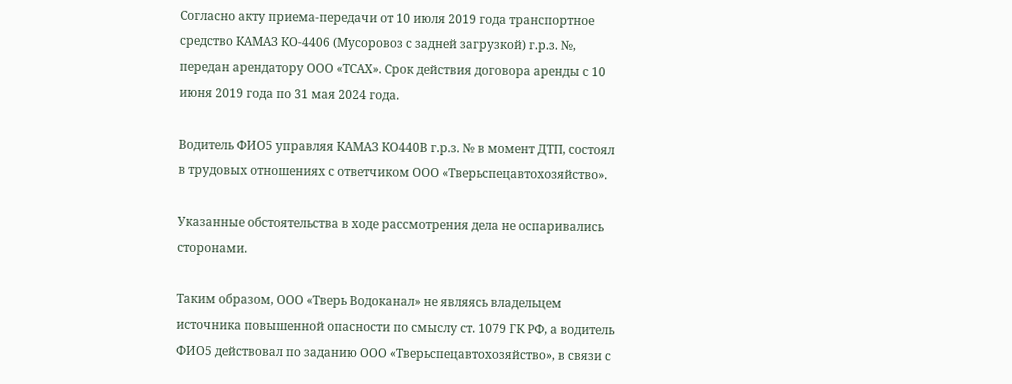Согласно акту приема-передачи от 10 июля 2019 года транспортное средство КАМАЗ КО-4406 (Мусоровоз с задней загрузкой) г.р.з. №, передан арендатору ООО «ТСАХ». Срок действия договора аренды с 10 июня 2019 года по 31 мая 2024 года.

Водитель ФИО5 управляя КАМАЗ КО440В г.р.з. № в момент ДТП, состоял в трудовых отношениях с ответчиком ООО «Тверьспецавтохозяйство».

Указанные обстоятельства в ходе рассмотрения дела не оспаривались сторонами.

Таким образом, ООО «Тверь Водоканал» не являясь владельцем источника повышенной опасности по смыслу ст. 1079 ГК РФ, а водитель ФИО5 действовал по заданию ООО «Тверьспецавтохозяйство», в связи с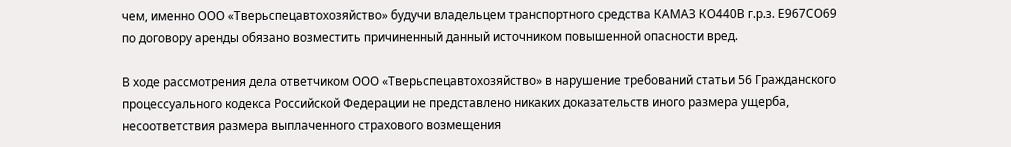чем, именно ООО «Тверьспецавтохозяйство» будучи владельцем транспортного средства КАМАЗ КО440В г.р.з. Е967СО69 по договору аренды обязано возместить причиненный данный источником повышенной опасности вред.

В ходе рассмотрения дела ответчиком ООО «Тверьспецавтохозяйство» в нарушение требований статьи 56 Гражданского процессуального кодекса Российской Федерации не представлено никаких доказательств иного размера ущерба, несоответствия размера выплаченного страхового возмещения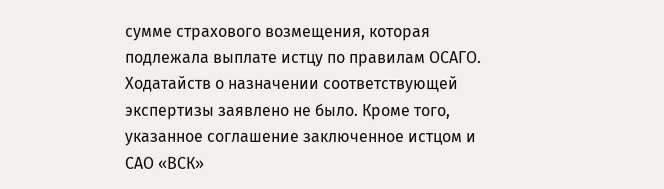сумме страхового возмещения, которая подлежала выплате истцу по правилам ОСАГО. Ходатайств о назначении соответствующей экспертизы заявлено не было. Кроме того, указанное соглашение заключенное истцом и САО «ВСК»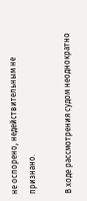не оспорено, недействительным не признано.

В ходе рассмотрения судом неоднократно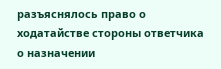разъяснялось право о ходатайстве стороны ответчика о назначении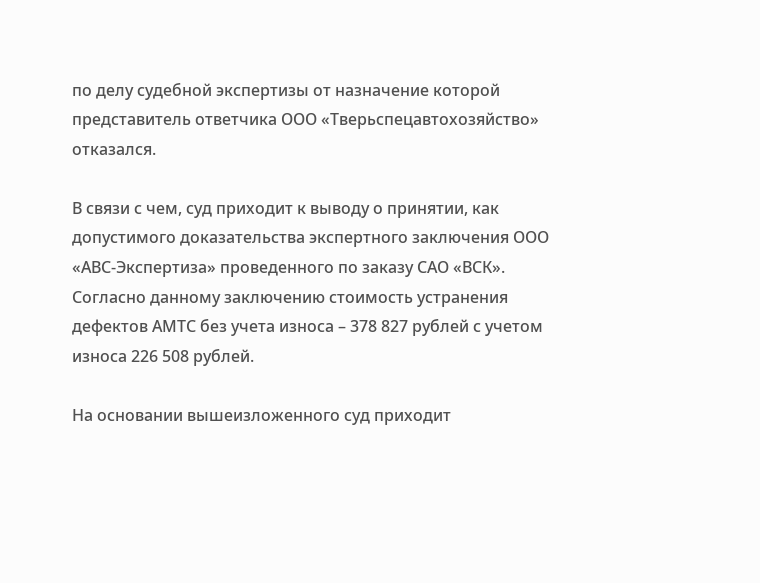по делу судебной экспертизы от назначение которой представитель ответчика ООО «Тверьспецавтохозяйство» отказался.

В связи с чем, суд приходит к выводу о принятии, как допустимого доказательства экспертного заключения ООО «АВС-Экспертиза» проведенного по заказу САО «ВСК». Согласно данному заключению стоимость устранения дефектов АМТС без учета износа – 378 827 рублей с учетом износа 226 508 рублей.

На основании вышеизложенного суд приходит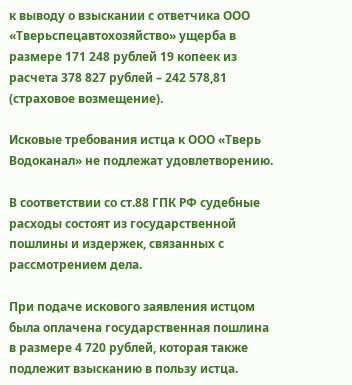к выводу о взыскании с ответчика ООО «Тверьспецавтохозяйство» ущерба в размере 171 248 рублей 19 копеек из расчета 378 827 рублей – 242 578,81 (страховое возмещение).

Исковые требования истца к ООО «Тверь Водоканал» не подлежат удовлетворению.

В соответствии со ст.88 ГПК РФ судебные расходы состоят из государственной пошлины и издержек, связанных с рассмотрением дела.

При подаче искового заявления истцом была оплачена государственная пошлина в размере 4 720 рублей, которая также подлежит взысканию в пользу истца.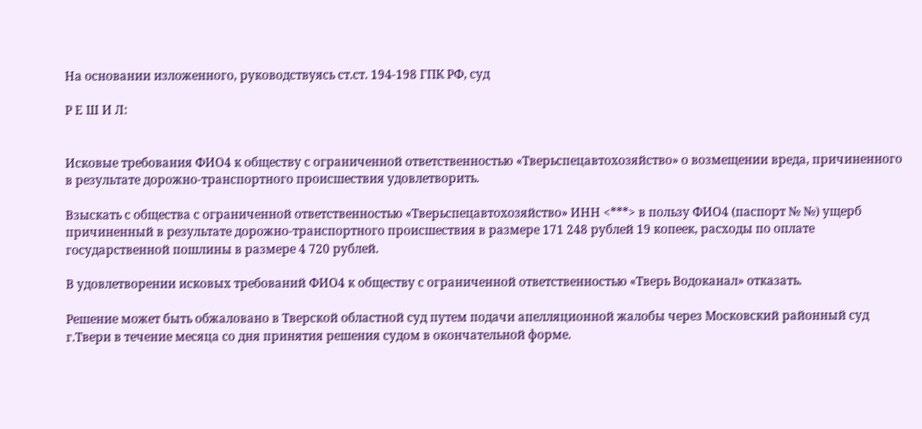На основании изложенного, руководствуясь ст.ст. 194-198 ГПК РФ, суд

Р Е Ш И Л:


Исковые требования ФИО4 к обществу с ограниченной ответственностью «Тверьспецавтохозяйство» о возмещении вреда, причиненного в результате дорожно-транспортного происшествия удовлетворить.

Взыскать с общества с ограниченной ответственностью «Тверьспецавтохозяйство» ИНН <***> в пользу ФИО4 (паспорт № №) ущерб причиненный в результате дорожно-транспортного происшествия в размере 171 248 рублей 19 копеек, расходы по оплате государственной пошлины в размере 4 720 рублей.

В удовлетворении исковых требований ФИО4 к обществу с ограниченной ответственностью «Тверь Водоканал» отказать.

Решение может быть обжаловано в Тверской областной суд путем подачи апелляционной жалобы через Московский районный суд г.Твери в течение месяца со дня принятия решения судом в окончательной форме.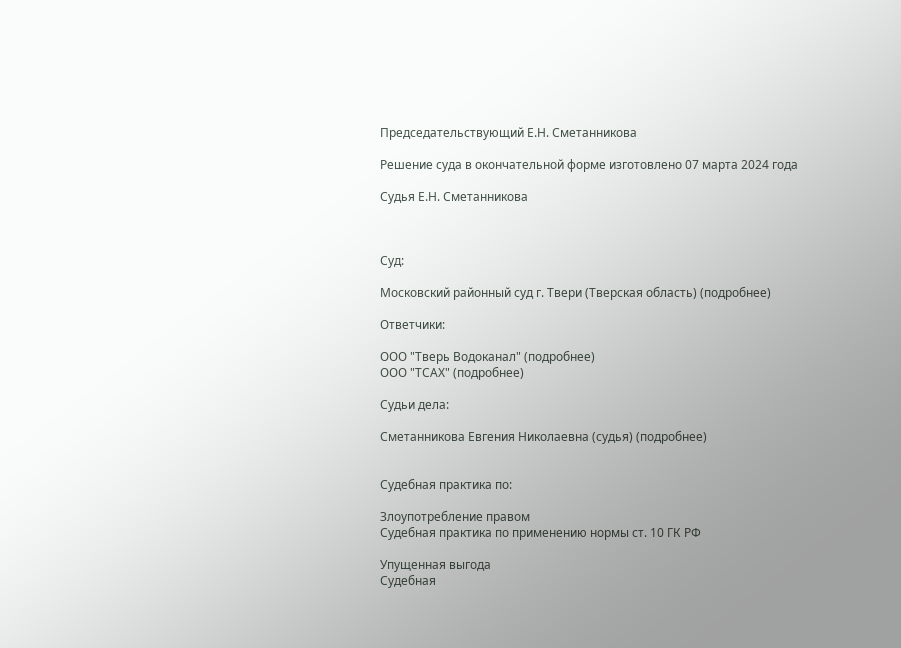Председательствующий Е.Н. Сметанникова

Решение суда в окончательной форме изготовлено 07 марта 2024 года

Судья Е.Н. Сметанникова



Суд:

Московский районный суд г. Твери (Тверская область) (подробнее)

Ответчики:

ООО "Тверь Водоканал" (подробнее)
ООО "ТСАХ" (подробнее)

Судьи дела:

Сметанникова Евгения Николаевна (судья) (подробнее)


Судебная практика по:

Злоупотребление правом
Судебная практика по применению нормы ст. 10 ГК РФ

Упущенная выгода
Судебная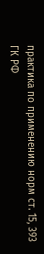практика по применению норм ст. 15, 393 ГК РФ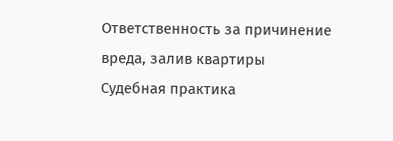Ответственность за причинение вреда, залив квартиры
Судебная практика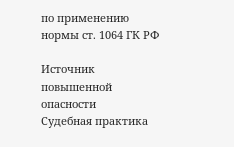по применению нормы ст. 1064 ГК РФ

Источник повышенной опасности
Судебная практика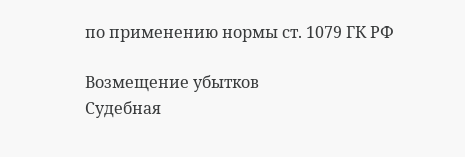по применению нормы ст. 1079 ГК РФ

Возмещение убытков
Судебная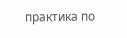практика по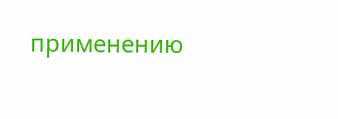применению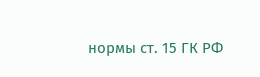нормы ст. 15 ГК РФ